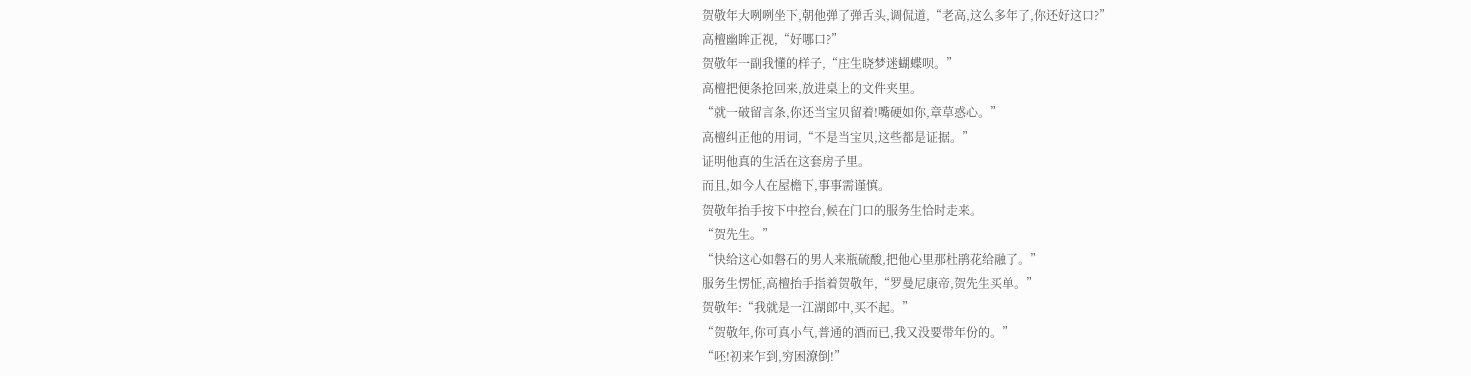贺敬年大咧咧坐下,朝他弹了弹舌头,调侃道,“老高,这么多年了,你还好这口?”
高檀幽眸正视,“好哪口?”
贺敬年一副我懂的样子,“庄生晓梦迷蝴蝶呗。”
高檀把便条抢回来,放进桌上的文件夹里。
“就一破留言条,你还当宝贝留着!嘴硬如你,章草惑心。”
高檀纠正他的用词,“不是当宝贝,这些都是证据。”
证明他真的生活在这套房子里。
而且,如今人在屋檐下,事事需谨慎。
贺敬年抬手按下中控台,候在门口的服务生恰时走来。
“贺先生。”
“快给这心如磐石的男人来瓶硫酸,把他心里那杜鹃花给融了。”
服务生愣怔,高檀抬手指着贺敬年,“罗曼尼康帝,贺先生买单。”
贺敬年:“我就是一江湖郎中,买不起。”
“贺敬年,你可真小气,普通的酒而已,我又没要带年份的。”
“呸!初来乍到,穷困潦倒!”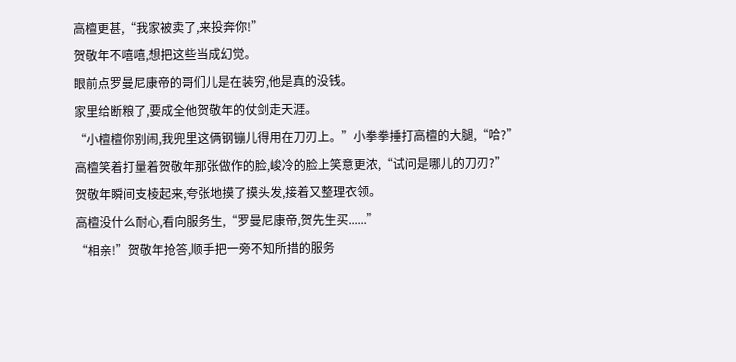高檀更甚,“我家被卖了,来投奔你!”
贺敬年不嘻嘻,想把这些当成幻觉。
眼前点罗曼尼康帝的哥们儿是在装穷,他是真的没钱。
家里给断粮了,要成全他贺敬年的仗剑走天涯。
“小檀檀你别闹,我兜里这俩钢镚儿得用在刀刃上。”小拳拳捶打高檀的大腿,“哈?”
高檀笑着打量着贺敬年那张做作的脸,峻冷的脸上笑意更浓,“试问是哪儿的刀刃?”
贺敬年瞬间支棱起来,夸张地摸了摸头发,接着又整理衣领。
高檀没什么耐心,看向服务生,“罗曼尼康帝,贺先生买......”
“相亲!”贺敬年抢答,顺手把一旁不知所措的服务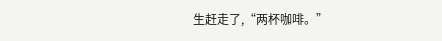生赶走了,“两杯咖啡。”